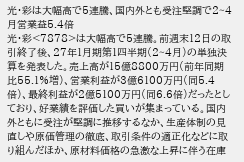光・彩は大幅高で5連騰、国内外とも受注堅調で2~4月営業益5.4倍
光・彩<7878>は大幅高で5連騰。前週末12日の取引終了後、27年1月期第1四半期(2~4月)の単独決算を発表した。売上高が15億8800万円(前年同期比55.1%増)、営業利益が3億6100万円(同5.4倍)、最終利益が2億5100万円(同6.6倍)だったとしており、好業績を評価した買いが集まっている。国内外ともに受注が堅調に推移するなか、生産体制の見直しや原価管理の徹底、取引条件の適正化などに取り組んだほか、原材料価格の急激な上昇に伴う在庫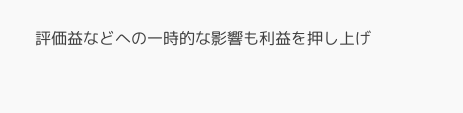評価益などへの一時的な影響も利益を押し上げ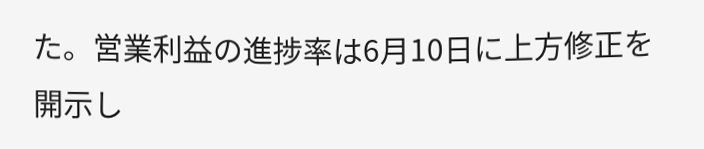た。営業利益の進捗率は6月10日に上方修正を開示し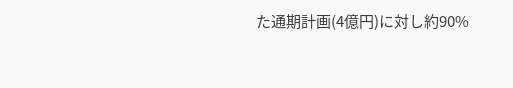た通期計画(4億円)に対し約90%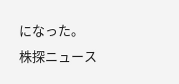になった。
株探ニュース